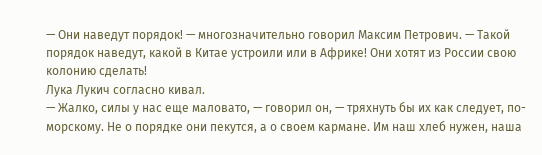— Они наведут порядок! — многозначительно говорил Максим Петрович. — Такой порядок наведут, какой в Китае устроили или в Африке! Они хотят из России свою колонию сделать!
Лука Лукич согласно кивал.
— Жалко, силы у нас еще маловато, — говорил он, — тряхнуть бы их как следует, по-морскому. Не о порядке они пекутся, а о своем кармане. Им наш хлеб нужен, наша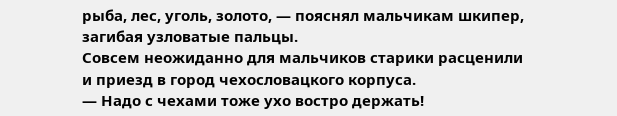рыба, лес, уголь, золото, — пояснял мальчикам шкипер, загибая узловатые пальцы.
Совсем неожиданно для мальчиков старики расценили и приезд в город чехословацкого корпуса.
— Надо с чехами тоже ухо востро держать!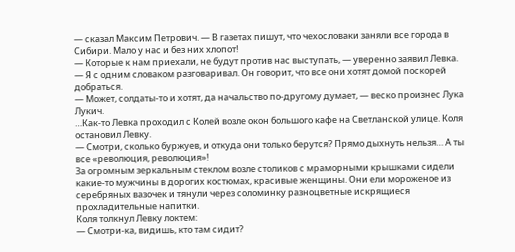— сказал Максим Петрович. — В газетах пишут, что чехословаки заняли все города в Сибири. Мало у нас и без них хлопот!
— Которые к нам приехали, не будут против нас выступать, — уверенно заявил Левка. — Я с одним словаком разговаривал. Он говорит, что все они хотят домой поскорей добраться.
— Может, солдаты-то и хотят, да начальство по-другому думает, — веско произнес Лука Лукич.
…Как-то Левка проходил с Колей возле окон большого кафе на Светланской улице. Коля остановил Левку.
— Смотри, сколько буржуев, и откуда они только берутся? Прямо дыхнуть нельзя… А ты все «революция, революция»!
За огромным зеркальным стеклом возле столиков с мраморными крышками сидели какие-то мужчины в дорогих костюмах, красивые женщины. Они ели мороженое из серебряных вазочек и тянули через соломинку разноцветные искрящиеся прохладительные напитки.
Коля толкнул Левку локтем:
— Смотри-ка, видишь, кто там сидит?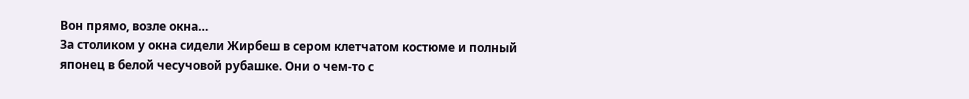Вон прямо, возле окна…
За столиком у окна сидели Жирбеш в сером клетчатом костюме и полный японец в белой чесучовой рубашке. Они о чем-то с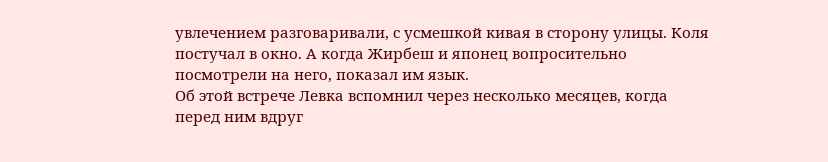увлечением разговаривали, с усмешкой кивая в сторону улицы. Коля постучал в окно. А когда Жирбеш и японец вопросительно посмотрели на него, показал им язык.
Об этой встрече Левка вспомнил через несколько месяцев, когда перед ним вдруг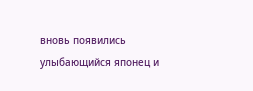вновь появились улыбающийся японец и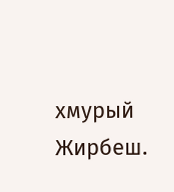хмурый Жирбеш.